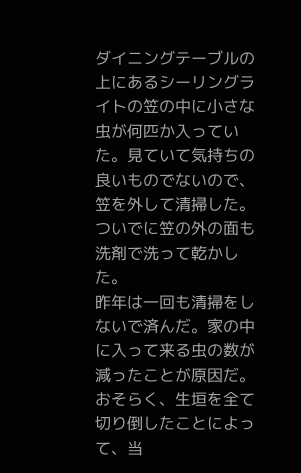ダイニングテーブルの上にあるシーリングライトの笠の中に小さな虫が何匹か入っていた。見ていて気持ちの良いものでないので、笠を外して清掃した。ついでに笠の外の面も洗剤で洗って乾かした。
昨年は一回も清掃をしないで済んだ。家の中に入って来る虫の数が減ったことが原因だ。おそらく、生垣を全て切り倒したことによって、当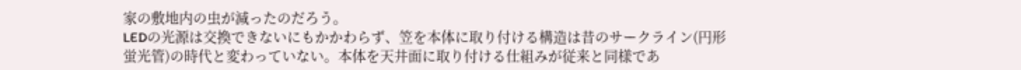家の敷地内の虫が減ったのだろう。
LEDの光源は交換できないにもかかわらず、笠を本体に取り付ける構造は昔のサークライン(円形蛍光管)の時代と変わっていない。本体を天井面に取り付ける仕組みが従来と同様であ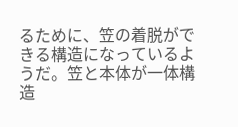るために、笠の着脱ができる構造になっているようだ。笠と本体が一体構造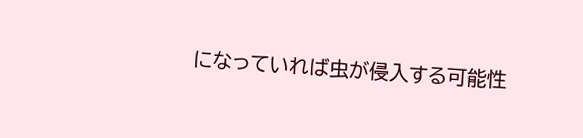になっていれば虫が侵入する可能性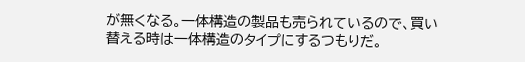が無くなる。一体構造の製品も売られているので、買い替える時は一体構造のタイプにするつもりだ。